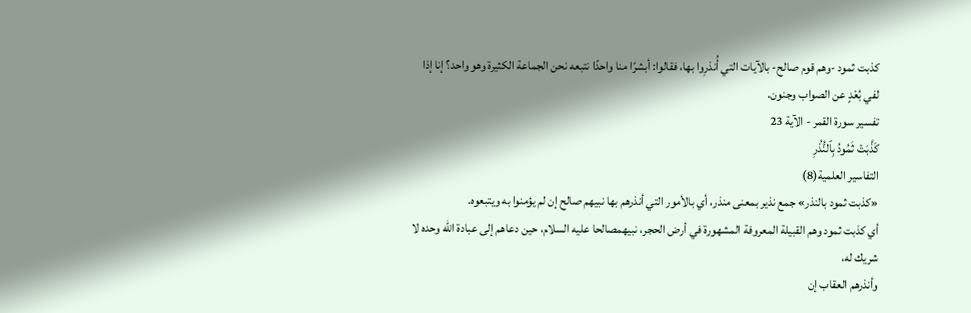كذبت ثمود -وهم قوم صالح- بالآيات التي أُنذرِوا بها، فقالوا: أبشرًا منا واحدًا نتبعه نحن الجماعة الكثيرة وهو واحد؟ إنا إذا لفي بُعْدٍ عن الصواب وجنون.
تفسير سورة القمر - الآية 23
كَذَّبَتۡ ثَمُودُ بِٱلنُّذُرِ
التفاسير العلمية(8)
«كذبت ثمود بالنذر» جمع نذير بمعنى منذر، أي بالأمور التي أنذرهم بها نبيهم صالح إن لم يؤمنوا به ويتبعوه.
أي كذبت ثمود وهم القبيلة المعروفة المشهورة في أرض الحجر، نبيهمصالحا عليه السلام، حين دعاهم إلى عبادة الله وحده لا شريك له،
وأنذرهم العقاب إن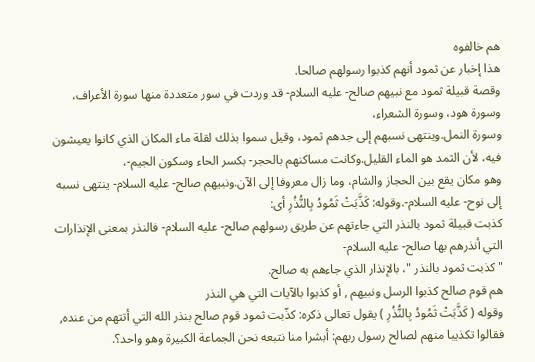هم خالفوه
هذا إخبار عن ثمود أنهم كذبوا رسولهم صالحا.
وقصة قبيلة ثمود مع نبيهم صالح- عليه السلام- قد وردت في سور متعددة منها سورة الأعراف، وسورة هود، وسورة الشعراء،
وسورة النمل.وينتهى نسبهم إلى جدهم ثمود، وقيل سموا بذلك لقلة ماء المكان الذي كانوا يعيشون فيه، لأن الثمد هو الماء القليل.وكانت مساكنهم بالحجر- بكسر الحاء وسكون الجيم-،
وهو مكان يقع بين الحجاز والشام، وما زال معروفا إلى الآن.ونبيهم صالح- عليه السلام- ينتهى نسبه إلى نوح- عليه السلام-.وقوله: كَذَّبَتْ ثَمُودُ بِالنُّذُرِ أى:
كذبت قبيلة ثمود بالنذر التي جاءتهم عن طريق رسولهم صالح- عليه السلام- فالنذر بمعنى الإنذارات التي أنذرهم بها صالح- عليه السلام-
" كذبت ثمود بالنذر "، بالإنذار الذي جاءهم به صالح.
هم قوم صالح كذبوا الرسل ونبيهم , أو كذبوا بالآيات التي هي النذر
وقوله ( كَذَّبَتْ ثَمُودُ بِالنُّذُرِ ) يقول تعالى ذكره: كذّبت ثمود قوم صالح بنذر الله التي أتتهم من عنده, فقالوا تكذيبا منهم لصالح رسول ربهم: أبشرا منا نتبعه نحن الجماعة الكبيرة وهو واحد؟.